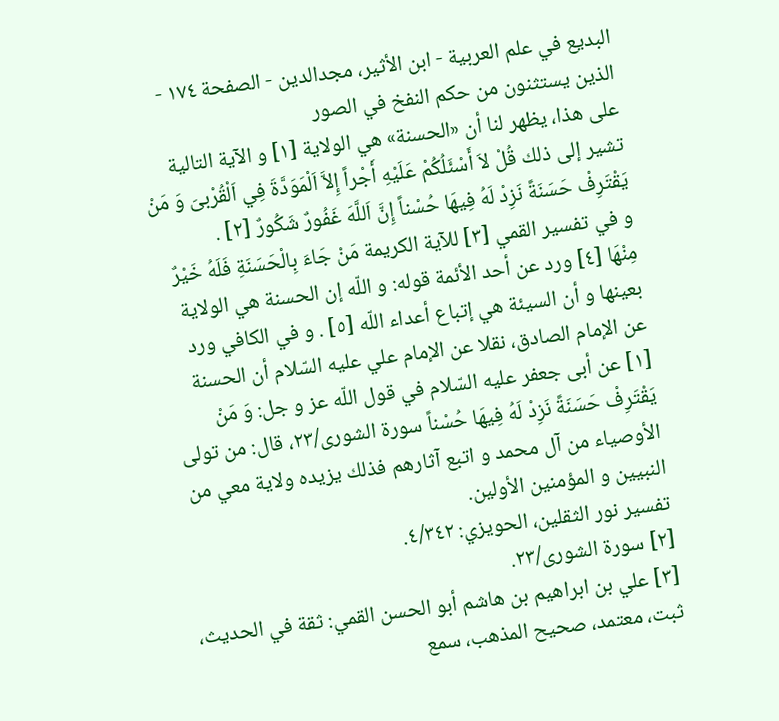البديع في علم العربية - ابن الأثير، مجدالدين - الصفحة ١٧٤ - الذين يستثنون من حكم النفخ في الصور
على هذا، يظهر لنا أن «الحسنة» هي الولاية [١] و الآية التالية تشير إلى ذلك قُلْ لاَ أَسْئَلُكُمْ عَلَيْهِ أَجْراً إِلاَّ اَلْمَوَدَّةَ فِي اَلْقُرْبىَ وَ مَنْ يَقْتَرِفْ حَسَنَةً نَزِدْ لَهُ فِيهَا حُسْناً إِنَّ اَللَّهَ غَفُورٌ شَكُورٌ [٢] .
و في تفسير القمي [٣] للآية الكريمة مَنْ جَاءَ بِالْحَسَنَةِ فَلَهُ خَيْرٌ مِنْهَا [٤] ورد عن أحد الأئمة قوله: و اللّه إن الحسنة هي الولاية بعينها و أن السيئة هي إتباع أعداء اللّه [٥] . و في الكافي ورد عن الإمام الصادق، نقلا عن الإمام علي عليه السّلام أن الحسنة
[١] عن أبى جعفر عليه السّلام في قول اللّه عز و جل: وَ مَنْ يَقْتَرِفْ حَسَنَةً نَزِدْ لَهُ فِيهَا حُسْناً سورة الشورى/٢٣، قال: من تولى الأوصياء من آل محمد و اتبع آثارهم فذلك يزيده ولاية معي من النبيين و المؤمنين الأولين.
تفسير نور الثقلين، الحويزي: ٤/٣٤٢.
[٢] سورة الشورى/٢٣.
[٣] علي بن ابراهيم بن هاشم أبو الحسن القمي: ثقة في الحديث، ثبت، معتمد، صحيح المذهب، سمع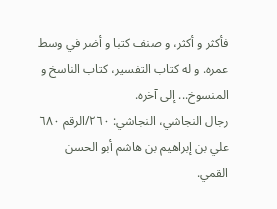فأكثر و أكثر، و صنف كتبا و أضر في وسط عمره. و له كتاب التفسير، كتاب الناسخ و المنسوخ... إلى آخره.
رجال النجاشي، النجاشي: ٢٦٠/الرقم ٦٨٠ علي بن إبراهيم بن هاشم أبو الحسن القمي.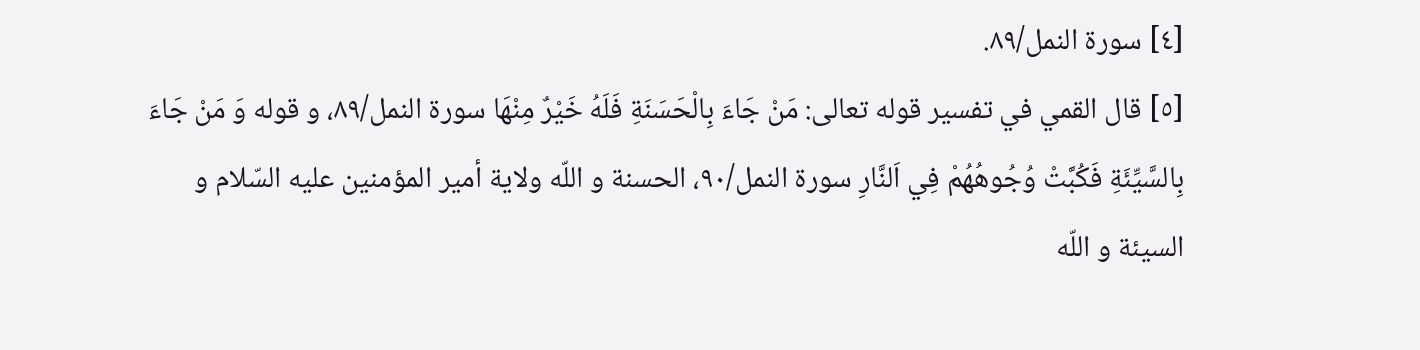[٤] سورة النمل/٨٩.
[٥] قال القمي في تفسير قوله تعالى: مَنْ جَاءَ بِالْحَسَنَةِ فَلَهُ خَيْرٌ مِنْهَا سورة النمل/٨٩، و قوله وَ مَنْ جَاءَ بِالسَّيِّئَةِ فَكُبَّتْ وُجُوهُهُمْ فِي اَلنَّارِ سورة النمل/٩٠، الحسنة و اللّه ولاية أمير المؤمنين عليه السّلام و السيئة و اللّه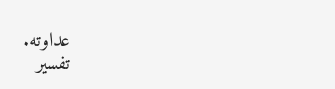عداوته.
تفسير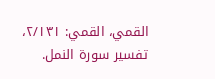القمي، القمي: ٢/١٣١، تفسير سورة النمل.